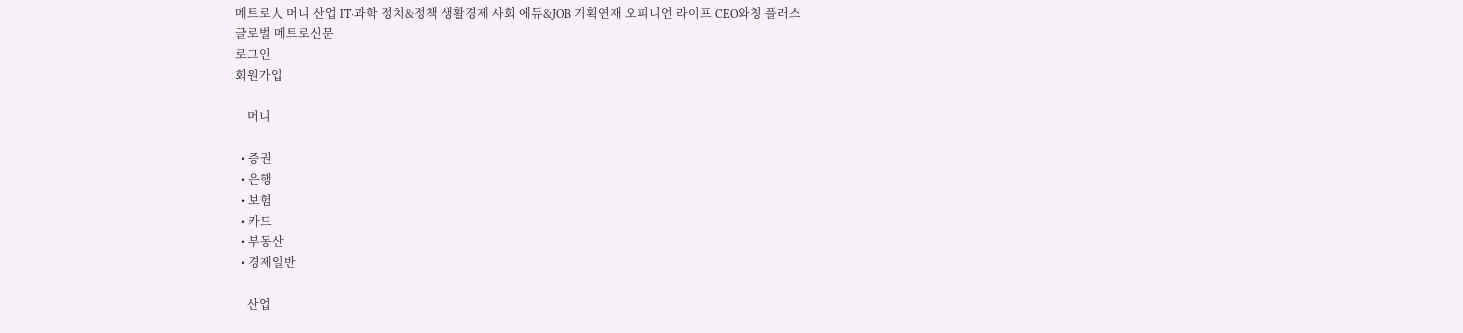메트로人 머니 산업 IT·과학 정치&정책 생활경제 사회 에듀&JOB 기획연재 오피니언 라이프 CEO와칭 플러스
글로벌 메트로신문
로그인
회원가입

    머니

  • 증권
  • 은행
  • 보험
  • 카드
  • 부동산
  • 경제일반

    산업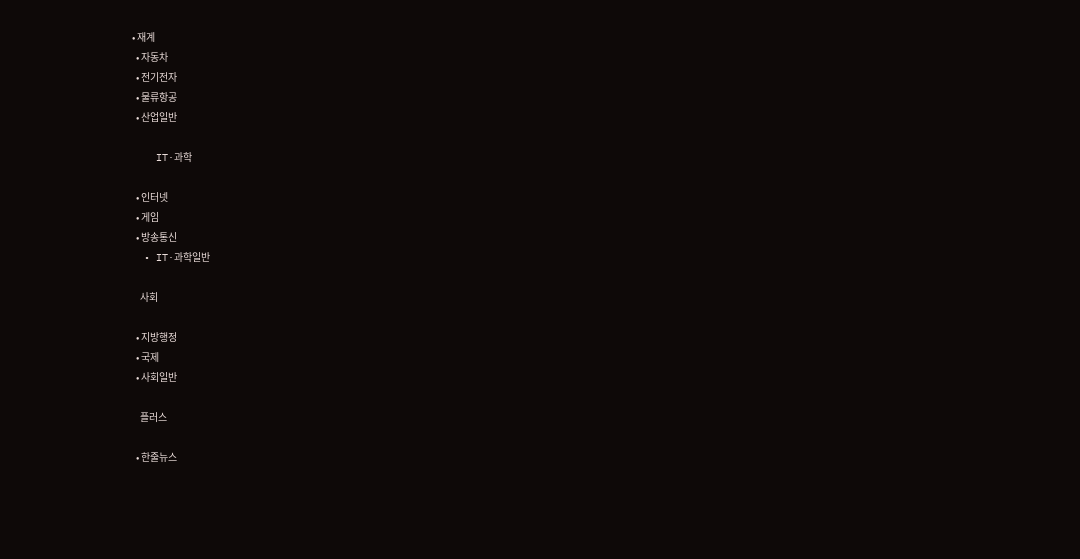• 재계
  • 자동차
  • 전기전자
  • 물류항공
  • 산업일반

    IT·과학

  • 인터넷
  • 게임
  • 방송통신
  • IT·과학일반

    사회

  • 지방행정
  • 국제
  • 사회일반

    플러스

  • 한줄뉴스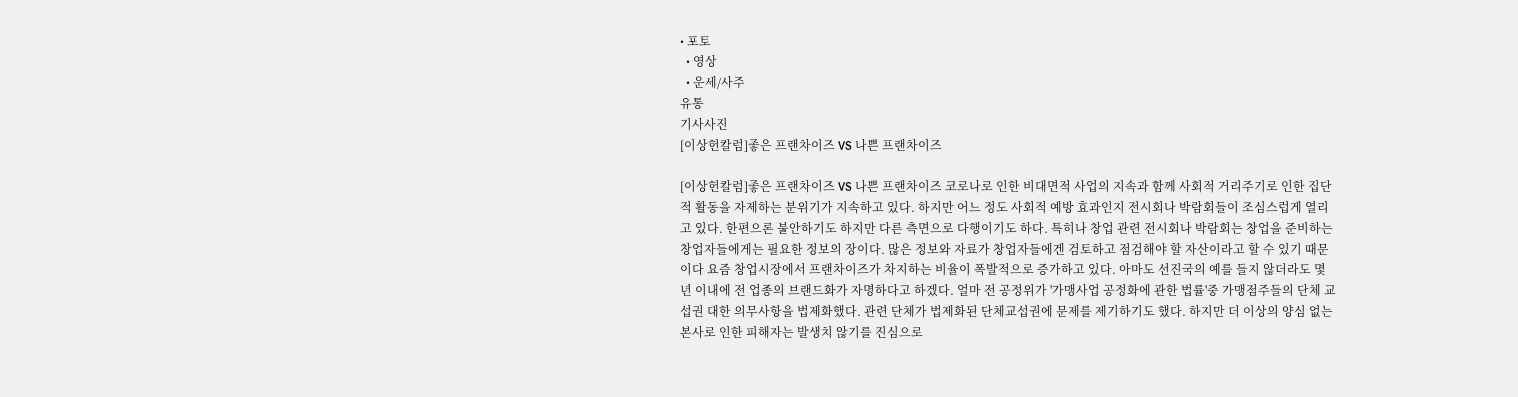• 포토
  • 영상
  • 운세/사주
유통
기사사진
[이상헌칼럼]좋은 프랜차이즈 VS 나쁜 프랜차이즈

[이상헌칼럼]좋은 프랜차이즈 VS 나쁜 프랜차이즈 코로나로 인한 비대면적 사업의 지속과 함께 사회적 거리주기로 인한 집단적 활동을 자제하는 분위기가 지속하고 있다. 하지만 어느 정도 사회적 예방 효과인지 전시회나 박람회들이 조심스럽게 열리고 있다. 한편으론 불안하기도 하지만 다른 측면으로 다행이기도 하다. 특히나 창업 관련 전시회나 박람회는 창업을 준비하는 창업자들에게는 필요한 정보의 장이다. 많은 정보와 자료가 창업자들에겐 검토하고 점검해야 할 자산이라고 할 수 있기 때문이다 요즘 창업시장에서 프랜차이즈가 차지하는 비율이 폭발적으로 증가하고 있다. 아마도 선진국의 예를 들지 않더라도 몇 년 이내에 전 업종의 브랜드화가 자명하다고 하겠다. 얼마 전 공정위가 '가맹사업 공정화에 관한 법률'중 가맹점주들의 단체 교섭권 대한 의무사항을 법제화했다. 관련 단체가 법제화된 단체교섭권에 문제를 제기하기도 했다. 하지만 더 이상의 양심 없는 본사로 인한 피해자는 발생치 않기를 진심으로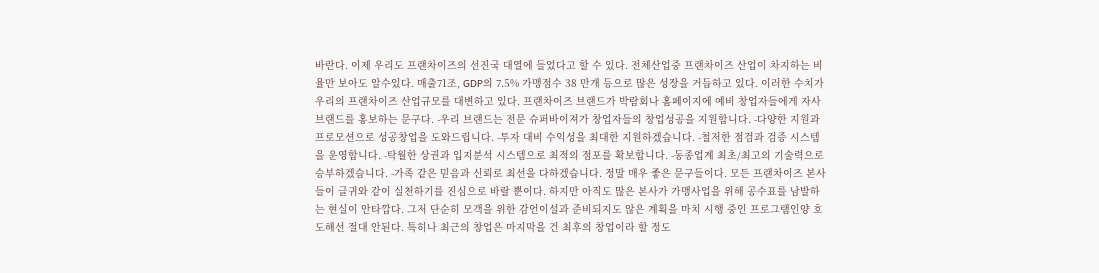바란다. 이제 우리도 프랜차이즈의 선진국 대열에 들었다고 할 수 있다. 전체산업중 프랜차이즈 산업이 차지하는 비율만 보아도 알수있다. 매출71조, GDP의 7.5% 가맹점수 38 만개 등으로 많은 성장을 거듭하고 있다. 이러한 수치가 우리의 프랜차이즈 산업규모를 대변하고 있다. 프랜차이즈 브랜드가 박람회나 홈페이지에 예비 창업자들에게 자사브랜드를 홍보하는 문구다. -우리 브랜드는 전문 슈퍼바이져가 창업자들의 창업성공을 지원합니다. -다양한 지원과 프로모션으로 성공창업을 도와드립니다. -투자 대비 수익성을 최대한 지원하겠습니다. -철저한 점검과 검증 시스템을 운영합니다. -탁월한 상권과 입지분석 시스템으로 최적의 점포를 확보합니다. -동종업계 최초/최고의 기술력으로 승부하겠습니다. -가족 같은 믿음과 신뢰로 최선을 다하겠습니다. 정말 매우 좋은 문구들이다. 모든 프랜차이즈 본사들이 글귀와 같이 실천하기를 진심으로 바랄 뿐이다. 하지만 아직도 많은 본사가 가맹사업을 위해 공수표를 남발하는 현실이 안타깝다. 그저 단순히 모객을 위한 감언이설과 준비되지도 않은 계획을 마치 시행 중인 프로그램인양 호도해선 절대 안된다. 특히나 최근의 창업은 마지막을 건 최후의 창업이라 할 정도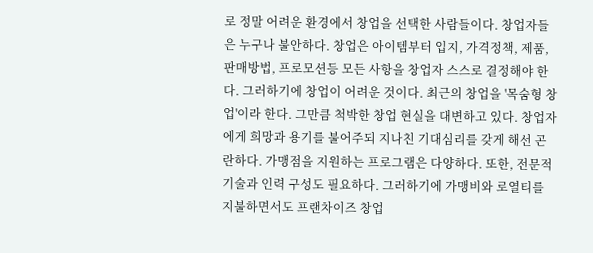로 정말 어려운 환경에서 창업을 선택한 사람들이다. 창업자들은 누구나 불안하다. 창업은 아이템부터 입지, 가격정책, 제품, 판매방법, 프로모션등 모든 사항을 창업자 스스로 결정해야 한다. 그러하기에 창업이 어려운 것이다. 최근의 창업을 '목숨형 창업'이라 한다. 그만큼 척박한 창업 현실을 대변하고 있다. 창업자에게 희망과 용기를 불어주되 지나친 기대심리를 갖게 해선 곤란하다. 가맹점을 지원하는 프로그램은 다양하다. 또한, 전문적 기술과 인력 구성도 필요하다. 그러하기에 가맹비와 로열티를 지불하면서도 프랜차이즈 창업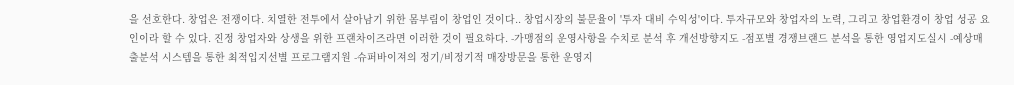을 선호한다. 창업은 전쟁이다. 치열한 전투에서 살아남기 위한 몸부림이 창업인 것이다.. 창업시장의 불문율이 '투자 대비 수익성'이다. 투자규모와 창업자의 노력, 그리고 창업환경이 창업 성공 요인이라 할 수 있다. 진정 창업자와 상생을 위한 프랜차이즈라면 이러한 것이 필요하다. -가맹점의 운영사항을 수치로 분석 후 개선방향지도 -점포별 경쟁브랜드 분석을 통한 영업지도실시 -예상매출분석 시스템을 통한 최적입지선별 프로그램지원 -슈퍼바이져의 정기/비정기적 매장방문을 통한 운영지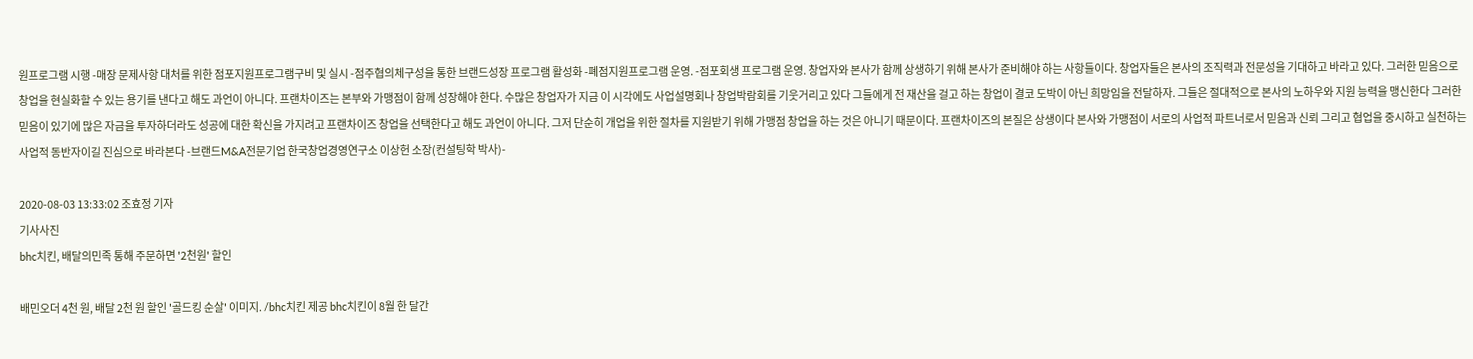원프로그램 시행 -매장 문제사항 대처를 위한 점포지원프로그램구비 및 실시 -점주협의체구성을 통한 브랜드성장 프로그램 활성화 -폐점지원프로그램 운영. -점포회생 프로그램 운영. 창업자와 본사가 함께 상생하기 위해 본사가 준비해야 하는 사항들이다. 창업자들은 본사의 조직력과 전문성을 기대하고 바라고 있다. 그러한 믿음으로 창업을 현실화할 수 있는 용기를 낸다고 해도 과언이 아니다. 프랜차이즈는 본부와 가맹점이 함께 성장해야 한다. 수많은 창업자가 지금 이 시각에도 사업설명회나 창업박람회를 기웃거리고 있다 그들에게 전 재산을 걸고 하는 창업이 결코 도박이 아닌 희망임을 전달하자. 그들은 절대적으로 본사의 노하우와 지원 능력을 맹신한다 그러한 믿음이 있기에 많은 자금을 투자하더라도 성공에 대한 확신을 가지려고 프랜차이즈 창업을 선택한다고 해도 과언이 아니다. 그저 단순히 개업을 위한 절차를 지원받기 위해 가맹점 창업을 하는 것은 아니기 때문이다. 프랜차이즈의 본질은 상생이다 본사와 가맹점이 서로의 사업적 파트너로서 믿음과 신뢰 그리고 협업을 중시하고 실천하는 사업적 동반자이길 진심으로 바라본다 -브랜드M&A전문기업 한국창업경영연구소 이상헌 소장(컨설팅학 박사)-

2020-08-03 13:33:02 조효정 기자
기사사진
bhc치킨, 배달의민족 통해 주문하면 '2천원' 할인

배민오더 4천 원, 배달 2천 원 할인 '골드킹 순살' 이미지. /bhc치킨 제공 bhc치킨이 8월 한 달간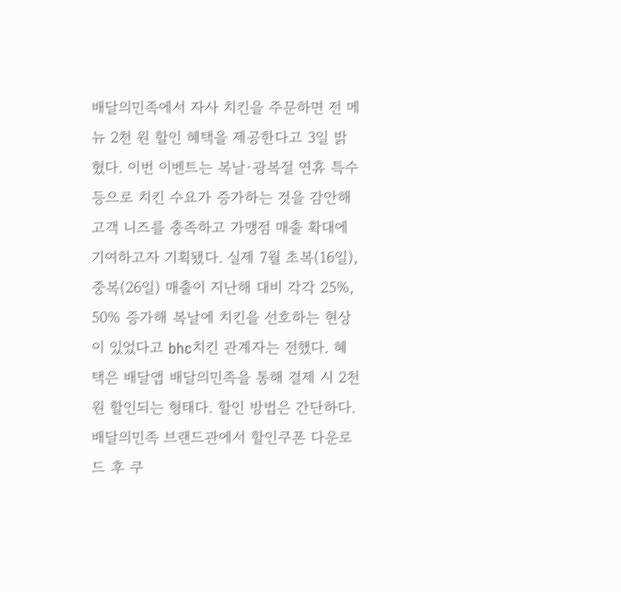배달의민족에서 자사 치킨을 주문하면 전 메뉴 2천 원 할인 혜택을 제공한다고 3일 밝혔다. 이번 이벤트는 복날·광복절 연휴 특수 등으로 치킨 수요가 증가하는 것을 감안해 고객 니즈를 충족하고 가맹점 매출 확대에 기여하고자 기획됐다. 실제 7월 초복(16일), 중복(26일) 매출이 지난해 대비 각각 25%, 50% 증가해 복날에 치킨을 선호하는 현상이 있었다고 bhc치킨 관계자는 전했다. 혜택은 배달앱 배달의민족을 통해 결제 시 2천 원 할인되는 형태다. 할인 방법은 간단하다. 배달의민족 브랜드관에서 할인쿠폰 다운로드 후 쿠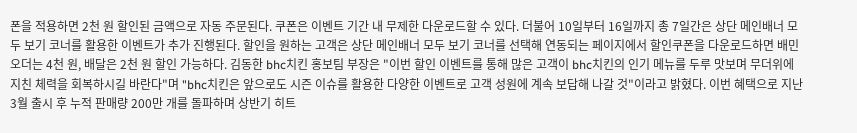폰을 적용하면 2천 원 할인된 금액으로 자동 주문된다. 쿠폰은 이벤트 기간 내 무제한 다운로드할 수 있다. 더불어 10일부터 16일까지 총 7일간은 상단 메인배너 모두 보기 코너를 활용한 이벤트가 추가 진행된다. 할인을 원하는 고객은 상단 메인배너 모두 보기 코너를 선택해 연동되는 페이지에서 할인쿠폰을 다운로드하면 배민오더는 4천 원, 배달은 2천 원 할인 가능하다. 김동한 bhc치킨 홍보팀 부장은 "이번 할인 이벤트를 통해 많은 고객이 bhc치킨의 인기 메뉴를 두루 맛보며 무더위에 지친 체력을 회복하시길 바란다"며 "bhc치킨은 앞으로도 시즌 이슈를 활용한 다양한 이벤트로 고객 성원에 계속 보답해 나갈 것"이라고 밝혔다. 이번 혜택으로 지난 3월 출시 후 누적 판매량 200만 개를 돌파하며 상반기 히트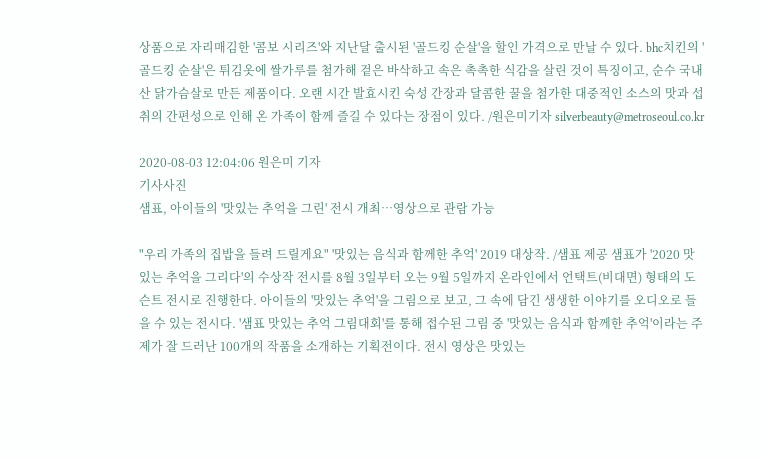상품으로 자리매김한 '콤보 시리즈'와 지난달 출시된 '골드킹 순살'을 할인 가격으로 만날 수 있다. bhc치킨의 '골드킹 순살'은 튀김옷에 쌀가루를 첨가해 겉은 바삭하고 속은 촉촉한 식감을 살린 것이 특징이고, 순수 국내산 닭가슴살로 만든 제품이다. 오랜 시간 발효시킨 숙성 간장과 달콤한 꿀을 첨가한 대중적인 소스의 맛과 섭취의 간편성으로 인해 온 가족이 함께 즐길 수 있다는 장점이 있다. /원은미기자 silverbeauty@metroseoul.co.kr

2020-08-03 12:04:06 원은미 기자
기사사진
샘표, 아이들의 '맛있는 추억을 그린' 전시 개최…영상으로 관람 가능

"우리 가족의 집밥을 들려 드릴게요" '맛있는 음식과 함께한 추억' 2019 대상작. /샘표 제공 샘표가 '2020 맛있는 추억을 그리다'의 수상작 전시를 8월 3일부터 오는 9월 5일까지 온라인에서 언택트(비대면) 형태의 도슨트 전시로 진행한다. 아이들의 '맛있는 추억'을 그림으로 보고, 그 속에 담긴 생생한 이야기를 오디오로 들을 수 있는 전시다. '샘표 맛있는 추억 그림대회'를 통해 접수된 그림 중 '맛있는 음식과 함께한 추억'이라는 주제가 잘 드러난 100개의 작품을 소개하는 기획전이다. 전시 영상은 맛있는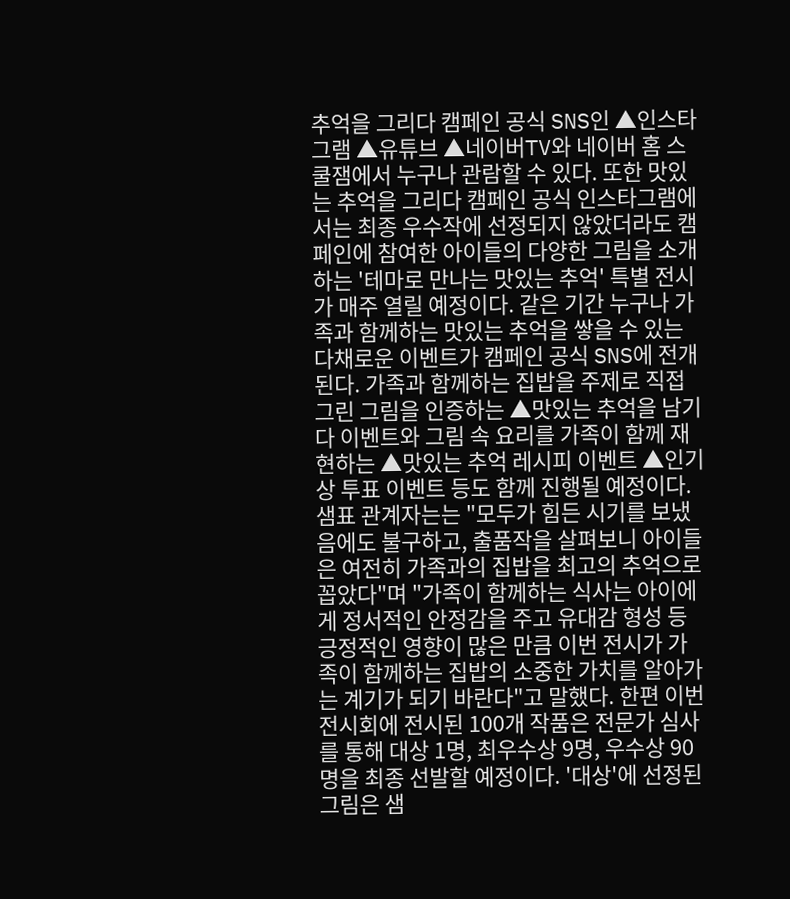추억을 그리다 캠페인 공식 SNS인 ▲인스타그램 ▲유튜브 ▲네이버TV와 네이버 홈 스쿨잼에서 누구나 관람할 수 있다. 또한 맛있는 추억을 그리다 캠페인 공식 인스타그램에서는 최종 우수작에 선정되지 않았더라도 캠페인에 참여한 아이들의 다양한 그림을 소개하는 '테마로 만나는 맛있는 추억' 특별 전시가 매주 열릴 예정이다. 같은 기간 누구나 가족과 함께하는 맛있는 추억을 쌓을 수 있는 다채로운 이벤트가 캠페인 공식 SNS에 전개된다. 가족과 함께하는 집밥을 주제로 직접 그린 그림을 인증하는 ▲맛있는 추억을 남기다 이벤트와 그림 속 요리를 가족이 함께 재현하는 ▲맛있는 추억 레시피 이벤트 ▲인기상 투표 이벤트 등도 함께 진행될 예정이다. 샘표 관계자는는 "모두가 힘든 시기를 보냈음에도 불구하고, 출품작을 살펴보니 아이들은 여전히 가족과의 집밥을 최고의 추억으로 꼽았다"며 "가족이 함께하는 식사는 아이에게 정서적인 안정감을 주고 유대감 형성 등 긍정적인 영향이 많은 만큼 이번 전시가 가족이 함께하는 집밥의 소중한 가치를 알아가는 계기가 되기 바란다"고 말했다. 한편 이번 전시회에 전시된 100개 작품은 전문가 심사를 통해 대상 1명, 최우수상 9명, 우수상 90명을 최종 선발할 예정이다. '대상'에 선정된 그림은 샘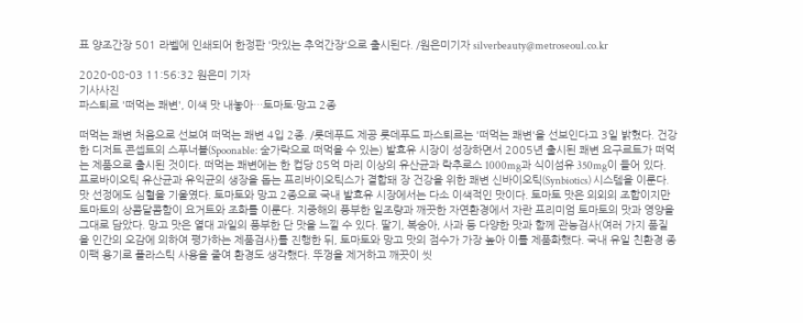표 양조간장 501 라벨에 인쇄되어 한정판 '맛있는 추억간장'으로 출시된다. /원은미기자 silverbeauty@metroseoul.co.kr

2020-08-03 11:56:32 원은미 기자
기사사진
파스퇴르 '떠먹는 쾌변', 이색 맛 내놓아…토마토·망고 2종

떠먹는 쾌변 처음으로 선보여 떠먹는 쾌변 4입 2종. /롯데푸드 제공 롯데푸드 파스퇴르는 '떠먹는 쾌변'을 선보인다고 3일 밝혔다. 건강한 디저트 콘셉트의 스푸너블(Spoonable: 숟가락으로 떠먹을 수 있는) 발효유 시장이 성장하면서 2005년 출시된 쾌변 요구르트가 떠먹는 제품으로 출시된 것이다. 떠먹는 쾌변에는 한 컵당 85억 마리 이상의 유산균과 락추로스 1000mg과 식이섬유 350mg이 들어 있다. 프로바이오틱 유산균과 유익균의 생장을 돕는 프리바이오틱스가 결합돼 장 건강을 위한 쾌변 신바이오틱(Synbiotics) 시스템을 이룬다. 맛 선정에도 심혈을 기울였다. 토마토와 망고 2종으로 국내 발효유 시장에서는 다소 이색적인 맛이다. 토마토 맛은 의외의 조합이지만 토마토의 상콤달콤함이 요거트와 조화를 이룬다. 지중해의 풍부한 일조량과 깨끗한 자연환경에서 자란 프리미엄 토마토의 맛과 영양을 그대로 담았다. 망고 맛은 열대 과일의 풍부한 단 맛을 느낄 수 있다. 딸기, 복숭아, 사과 등 다양한 맛과 함께 관능검사(여러 가지 품질을 인간의 오감에 의하여 평가하는 제품검사)를 진행한 뒤, 토마토와 망고 맛의 점수가 가장 높아 이를 제품화했다. 국내 유일 친환경 종이팩 용기로 플라스틱 사용을 줄여 환경도 생각했다. 뚜껑을 제거하고 깨끗이 씻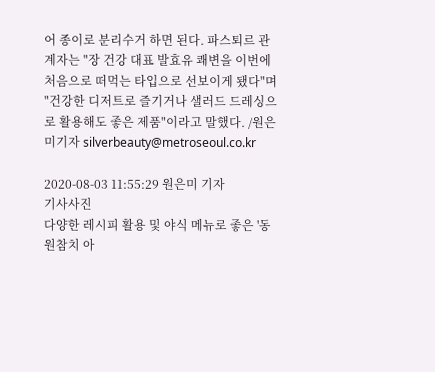어 종이로 분리수거 하면 된다. 파스퇴르 관계자는 "장 건강 대표 발효유 쾌변을 이번에 처음으로 떠먹는 타입으로 선보이게 됐다"며 "건강한 디저트로 즐기거나 샐러드 드레싱으로 활용해도 좋은 제품"이라고 말했다. /원은미기자 silverbeauty@metroseoul.co.kr

2020-08-03 11:55:29 원은미 기자
기사사진
다양한 레시피 활용 및 야식 메뉴로 좋은 '동원참치 아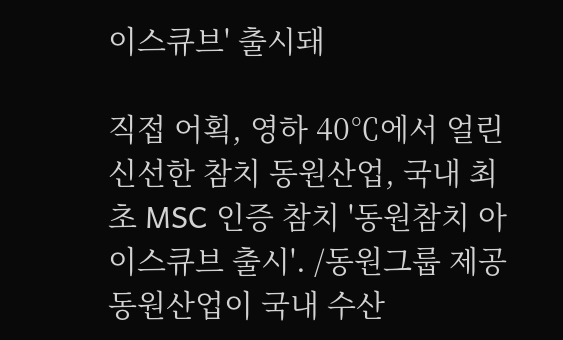이스큐브' 출시돼

직접 어획, 영하 40℃에서 얼린 신선한 참치 동원산업, 국내 최초 MSC 인증 참치 '동원참치 아이스큐브 출시'. /동원그룹 제공 동원산업이 국내 수산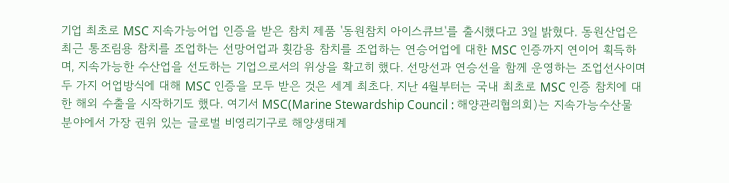기업 최초로 MSC 지속가능어업 인증을 받은 참치 제품 '동원참치 아이스큐브'를 출시했다고 3일 밝혔다. 동원산업은 최근 통조림용 참치를 조업하는 선망어업과 횟감용 참치를 조업하는 연승어업에 대한 MSC 인증까지 연이어 획득하며, 지속가능한 수산업을 선도하는 기업으로서의 위상을 확고히 했다. 선망선과 연승선을 함께 운영하는 조업선사이며 두 가지 어업방식에 대해 MSC 인증을 모두 받은 것은 세계 최초다. 지난 4월부터는 국내 최초로 MSC 인증 참치에 대한 해외 수출을 시작하기도 했다. 여기서 MSC(Marine Stewardship Council : 해양관리협의회)는 지속가능수산물 분야에서 가장 권위 있는 글로벌 비영리기구로 해양생태계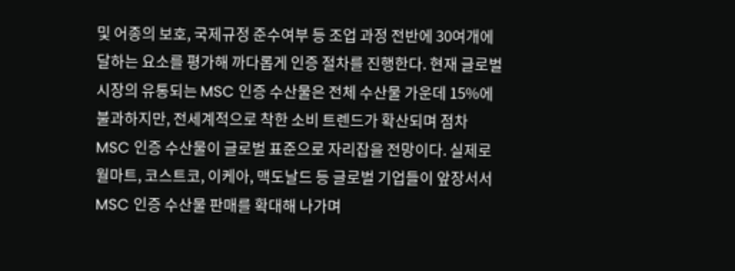및 어종의 보호, 국제규정 준수여부 등 조업 과정 전반에 30여개에 달하는 요소를 평가해 까다롭게 인증 절차를 진행한다. 현재 글로벌 시장의 유통되는 MSC 인증 수산물은 전체 수산물 가운데 15%에 불과하지만, 전세계적으로 착한 소비 트렌드가 확산되며 점차 MSC 인증 수산물이 글로벌 표준으로 자리잡을 전망이다. 실제로 월마트, 코스트코, 이케아, 맥도날드 등 글로벌 기업들이 앞장서서 MSC 인증 수산물 판매를 확대해 나가며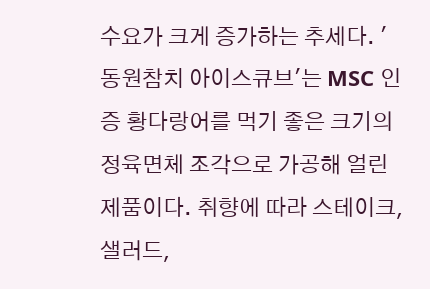수요가 크게 증가하는 추세다. '동원참치 아이스큐브'는 MSC 인증 황다랑어를 먹기 좋은 크기의 정육면체 조각으로 가공해 얼린 제품이다. 취향에 따라 스테이크, 샐러드,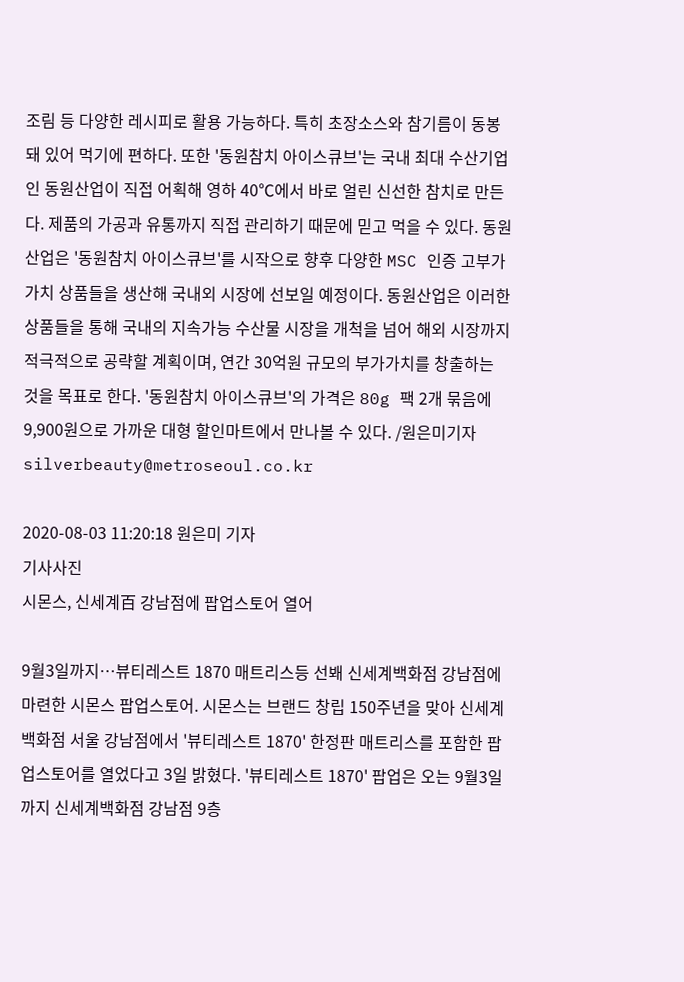조림 등 다양한 레시피로 활용 가능하다. 특히 초장소스와 참기름이 동봉돼 있어 먹기에 편하다. 또한 '동원참치 아이스큐브'는 국내 최대 수산기업인 동원산업이 직접 어획해 영하 40℃에서 바로 얼린 신선한 참치로 만든다. 제품의 가공과 유통까지 직접 관리하기 때문에 믿고 먹을 수 있다. 동원산업은 '동원참치 아이스큐브'를 시작으로 향후 다양한 MSC 인증 고부가가치 상품들을 생산해 국내외 시장에 선보일 예정이다. 동원산업은 이러한 상품들을 통해 국내의 지속가능 수산물 시장을 개척을 넘어 해외 시장까지 적극적으로 공략할 계획이며, 연간 30억원 규모의 부가가치를 창출하는 것을 목표로 한다. '동원참치 아이스큐브'의 가격은 80g 팩 2개 묶음에 9,900원으로 가까운 대형 할인마트에서 만나볼 수 있다. /원은미기자 silverbeauty@metroseoul.co.kr

2020-08-03 11:20:18 원은미 기자
기사사진
시몬스, 신세계百 강남점에 팝업스토어 열어

9월3일까지…뷰티레스트 1870 매트리스등 선봬 신세계백화점 강남점에 마련한 시몬스 팝업스토어. 시몬스는 브랜드 창립 150주년을 맞아 신세계백화점 서울 강남점에서 '뷰티레스트 1870' 한정판 매트리스를 포함한 팝업스토어를 열었다고 3일 밝혔다. '뷰티레스트 1870' 팝업은 오는 9월3일까지 신세계백화점 강남점 9층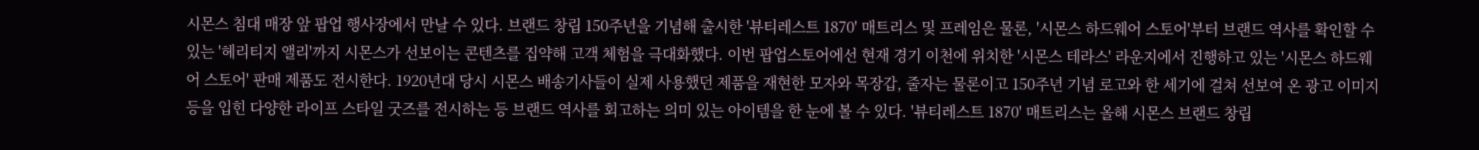시몬스 침대 매장 앞 팝업 행사장에서 만날 수 있다. 브랜드 창립 150주년을 기념해 출시한 '뷰티레스트 1870' 매트리스 및 프레임은 물론, '시몬스 하드웨어 스토어'부터 브랜드 역사를 확인할 수 있는 '헤리티지 앨리'까지 시몬스가 선보이는 콘텐츠를 집약해 고객 체험을 극대화했다. 이번 팝업스토어에선 현재 경기 이천에 위치한 '시몬스 테라스' 라운지에서 진행하고 있는 '시몬스 하드웨어 스토어' 판매 제품도 전시한다. 1920년대 당시 시몬스 배송기사들이 실제 사용했던 제품을 재현한 모자와 목장갑, 줄자는 물론이고 150주년 기념 로고와 한 세기에 걸쳐 선보여 온 광고 이미지 등을 입힌 다양한 라이프 스타일 굿즈를 전시하는 등 브랜드 역사를 회고하는 의미 있는 아이템을 한 눈에 볼 수 있다. '뷰티레스트 1870' 매트리스는 올해 시몬스 브랜드 창립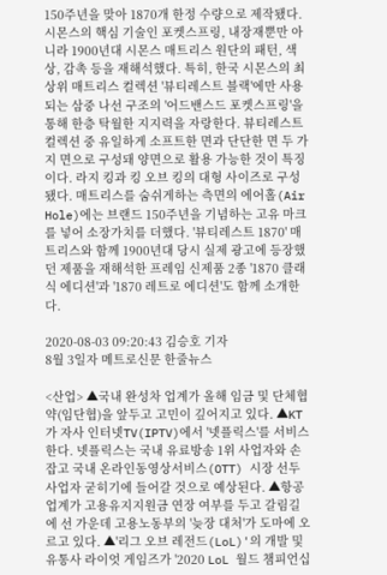150주년을 맞아 1870개 한정 수량으로 제작됐다. 시몬스의 핵심 기술인 포켓스프링, 내장재뿐만 아니라 1900년대 시몬스 매트리스 원단의 패턴, 색상, 감촉 등을 재해석했다. 특히, 한국 시몬스의 최상위 매트리스 컬렉션 '뷰티레스트 블랙'에만 사용되는 삼중 나선 구조의 '어드밴스드 포켓스프링'을 통해 한층 탁월한 지지력을 자랑한다. 뷰티레스트 컬렉션 중 유일하게 소프트한 면과 단단한 면 두 가지 면으로 구성돼 양면으로 활용 가능한 것이 특징이다. 라지 킹과 킹 오브 킹의 대형 사이즈로 구성됐다. 매트리스를 숨쉬게하는 측면의 에어홀(Air Hole)에는 브랜드 150주년을 기념하는 고유 마크를 넣어 소장가치를 더했다. '뷰티레스트 1870' 매트리스와 함께 1900년대 당시 실제 광고에 등장했던 제품을 재해석한 프레임 신제품 2종 '1870 클래식 에디션'과 '1870 레트로 에디션'도 함께 소개한다.

2020-08-03 09:20:43 김승호 기자
8월 3일자 메트로신문 한줄뉴스

<산업> ▲국내 완성차 업계가 올해 임금 및 단체협약(임단협)을 앞두고 고민이 깊어지고 있다. ▲KT가 자사 인터넷TV(IPTV)에서 '넷플릭스'를 서비스한다. 넷플릭스는 국내 유료방송 1위 사업자와 손잡고 국내 온라인동영상서비스(OTT) 시장 선두 사업자 굳히기에 들어갈 것으로 예상된다. ▲항공업계가 고용유지지원금 연장 여부를 두고 갈림길에 선 가운데 고용노동부의 '늦장 대처'가 도마에 오르고 있다. ▲'리그 오브 레전드(LoL)'의 개발 및 유통사 라이엇 게임즈가 '2020 LoL 월드 챔피언십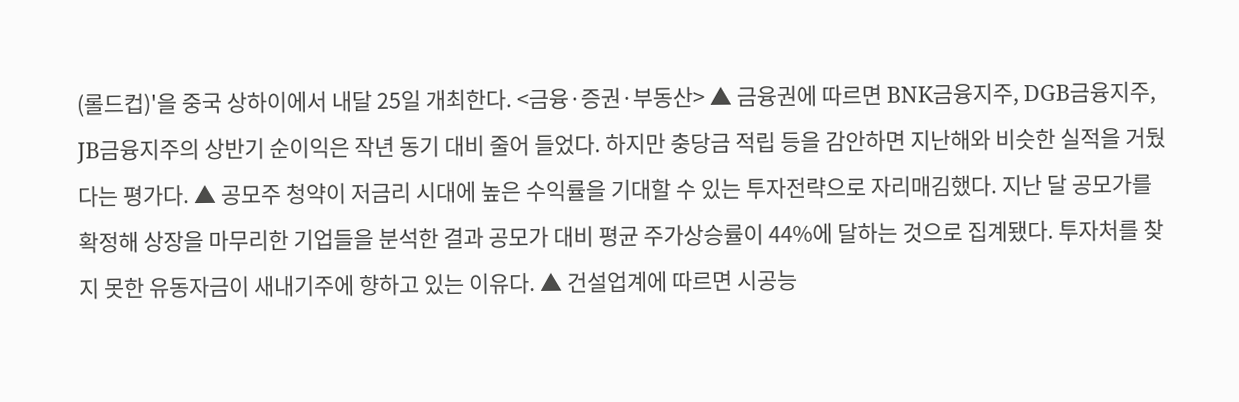(롤드컵)'을 중국 상하이에서 내달 25일 개최한다. <금융·증권·부동산> ▲ 금융권에 따르면 BNK금융지주, DGB금융지주, JB금융지주의 상반기 순이익은 작년 동기 대비 줄어 들었다. 하지만 충당금 적립 등을 감안하면 지난해와 비슷한 실적을 거뒀다는 평가다. ▲ 공모주 청약이 저금리 시대에 높은 수익률을 기대할 수 있는 투자전략으로 자리매김했다. 지난 달 공모가를 확정해 상장을 마무리한 기업들을 분석한 결과 공모가 대비 평균 주가상승률이 44%에 달하는 것으로 집계됐다. 투자처를 찾지 못한 유동자금이 새내기주에 향하고 있는 이유다. ▲ 건설업계에 따르면 시공능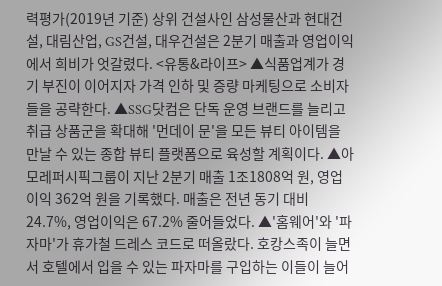력평가(2019년 기준) 상위 건설사인 삼성물산과 현대건설, 대림산업, GS건설, 대우건설은 2분기 매출과 영업이익에서 희비가 엇갈렸다. <유통&라이프> ▲식품업계가 경기 부진이 이어지자 가격 인하 및 증량 마케팅으로 소비자들을 공략한다. ▲SSG닷컴은 단독 운영 브랜드를 늘리고 취급 상품군을 확대해 '먼데이 문'을 모든 뷰티 아이템을 만날 수 있는 종합 뷰티 플랫폼으로 육성할 계획이다. ▲아모레퍼시픽그룹이 지난 2분기 매출 1조1808억 원, 영업이익 362억 원을 기록했다. 매출은 전년 동기 대비 24.7%, 영업이익은 67.2% 줄어들었다. ▲'홈웨어'와 '파자마'가 휴가철 드레스 코드로 떠올랐다. 호캉스족이 늘면서 호텔에서 입을 수 있는 파자마를 구입하는 이들이 늘어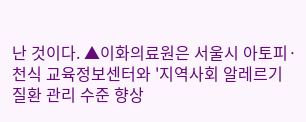난 것이다. ▲이화의료원은 서울시 아토피·천식 교육정보센터와 '지역사회 알레르기 질환 관리 수준 향상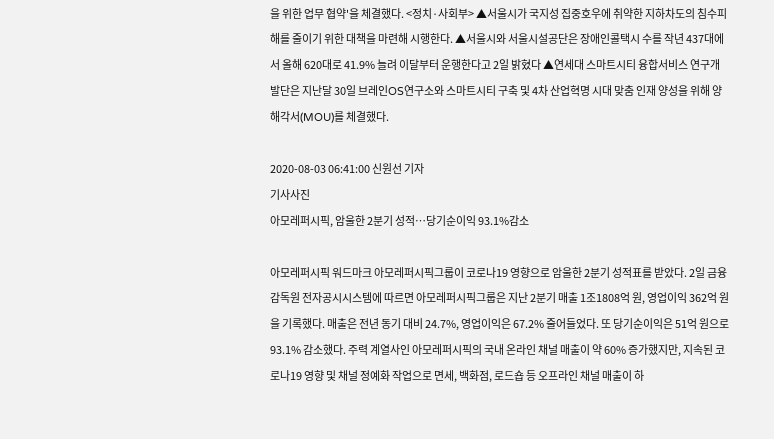을 위한 업무 협약'을 체결했다. <정치·사회부> ▲서울시가 국지성 집중호우에 취약한 지하차도의 침수피해를 줄이기 위한 대책을 마련해 시행한다. ▲서울시와 서울시설공단은 장애인콜택시 수를 작년 437대에서 올해 620대로 41.9% 늘려 이달부터 운행한다고 2일 밝혔다 ▲연세대 스마트시티 융합서비스 연구개발단은 지난달 30일 브레인OS연구소와 스마트시티 구축 및 4차 산업혁명 시대 맞춤 인재 양성을 위해 양해각서(MOU)를 체결했다.

2020-08-03 06:41:00 신원선 기자
기사사진
아모레퍼시픽, 암울한 2분기 성적…당기순이익 93.1%감소

아모레퍼시픽 워드마크 아모레퍼시픽그룹이 코로나19 영향으로 암울한 2분기 성적표를 받았다. 2일 금융감독원 전자공시시스템에 따르면 아모레퍼시픽그룹은 지난 2분기 매출 1조1808억 원, 영업이익 362억 원을 기록했다. 매출은 전년 동기 대비 24.7%, 영업이익은 67.2% 줄어들었다. 또 당기순이익은 51억 원으로 93.1% 감소했다. 주력 계열사인 아모레퍼시픽의 국내 온라인 채널 매출이 약 60% 증가했지만, 지속된 코로나19 영향 및 채널 정예화 작업으로 면세, 백화점, 로드숍 등 오프라인 채널 매출이 하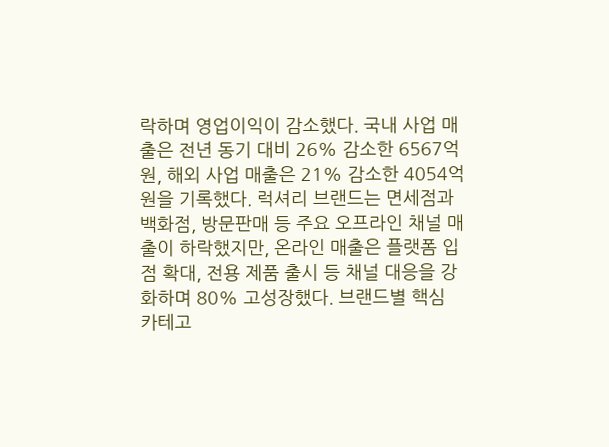락하며 영업이익이 감소했다. 국내 사업 매출은 전년 동기 대비 26% 감소한 6567억원, 해외 사업 매출은 21% 감소한 4054억원을 기록했다. 럭셔리 브랜드는 면세점과 백화점, 방문판매 등 주요 오프라인 채널 매출이 하락했지만, 온라인 매출은 플랫폼 입점 확대, 전용 제품 출시 등 채널 대응을 강화하며 80% 고성장했다. 브랜드별 핵심 카테고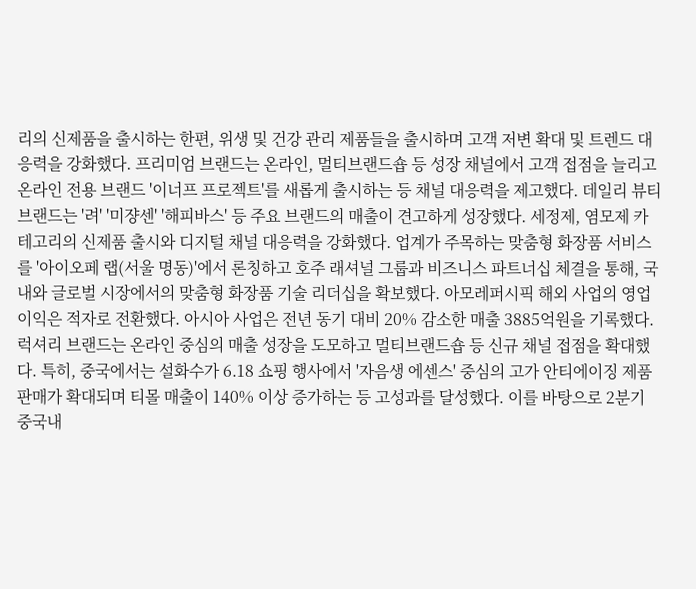리의 신제품을 출시하는 한편, 위생 및 건강 관리 제품들을 출시하며 고객 저변 확대 및 트렌드 대응력을 강화했다. 프리미엄 브랜드는 온라인, 멀티브랜드숍 등 성장 채널에서 고객 접점을 늘리고 온라인 전용 브랜드 '이너프 프로젝트'를 새롭게 출시하는 등 채널 대응력을 제고했다. 데일리 뷰티 브랜드는 '려' '미쟝센' '해피바스' 등 주요 브랜드의 매출이 견고하게 성장했다. 세정제, 염모제 카테고리의 신제품 출시와 디지털 채널 대응력을 강화했다. 업계가 주목하는 맞춤형 화장품 서비스를 '아이오페 랩(서울 명동)'에서 론칭하고 호주 래셔널 그룹과 비즈니스 파트너십 체결을 통해, 국내와 글로벌 시장에서의 맞춤형 화장품 기술 리더십을 확보했다. 아모레퍼시픽 해외 사업의 영업이익은 적자로 전환했다. 아시아 사업은 전년 동기 대비 20% 감소한 매출 3885억원을 기록했다. 럭셔리 브랜드는 온라인 중심의 매출 성장을 도모하고 멀티브랜드숍 등 신규 채널 접점을 확대했다. 특히, 중국에서는 설화수가 6.18 쇼핑 행사에서 '자음생 에센스' 중심의 고가 안티에이징 제품 판매가 확대되며 티몰 매출이 140% 이상 증가하는 등 고성과를 달성했다. 이를 바탕으로 2분기 중국내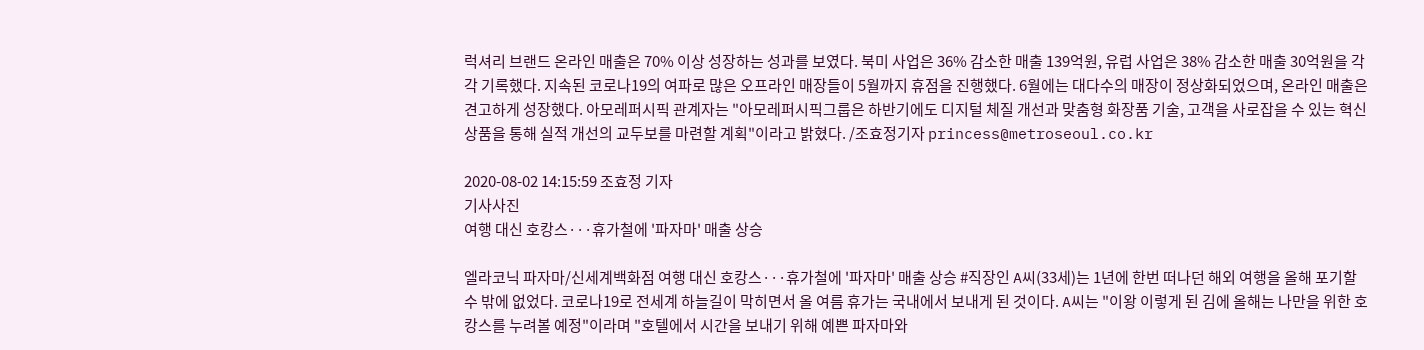럭셔리 브랜드 온라인 매출은 70% 이상 성장하는 성과를 보였다. 북미 사업은 36% 감소한 매출 139억원, 유럽 사업은 38% 감소한 매출 30억원을 각각 기록했다. 지속된 코로나19의 여파로 많은 오프라인 매장들이 5월까지 휴점을 진행했다. 6월에는 대다수의 매장이 정상화되었으며, 온라인 매출은 견고하게 성장했다. 아모레퍼시픽 관계자는 "아모레퍼시픽그룹은 하반기에도 디지털 체질 개선과 맞춤형 화장품 기술, 고객을 사로잡을 수 있는 혁신 상품을 통해 실적 개선의 교두보를 마련할 계획"이라고 밝혔다. /조효정기자 princess@metroseoul.co.kr

2020-08-02 14:15:59 조효정 기자
기사사진
여행 대신 호캉스···휴가철에 '파자마' 매출 상승

엘라코닉 파자마/신세계백화점 여행 대신 호캉스···휴가철에 '파자마' 매출 상승 #직장인 A씨(33세)는 1년에 한번 떠나던 해외 여행을 올해 포기할 수 밖에 없었다. 코로나19로 전세계 하늘길이 막히면서 올 여름 휴가는 국내에서 보내게 된 것이다. A씨는 "이왕 이렇게 된 김에 올해는 나만을 위한 호캉스를 누려볼 예정"이라며 "호텔에서 시간을 보내기 위해 예쁜 파자마와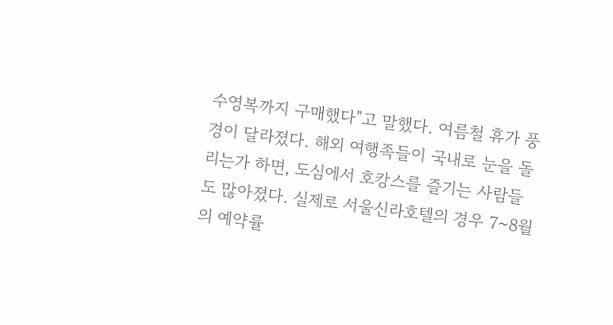수영복까지 구매했다"고 말했다. 여름철 휴가 풍경이 달라졌다. 해외 여행족들이 국내로 눈을 돌리는가 하면, 도심에서 호캉스를 즐기는 사람들도 많아졌다. 실제로 서울신라호텔의 경우 7~8월의 예약률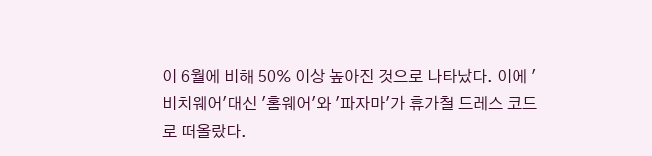이 6월에 비해 50% 이상 높아진 것으로 나타났다. 이에 '비치웨어'대신 '홈웨어'와 '파자마'가 휴가철 드레스 코드로 떠올랐다.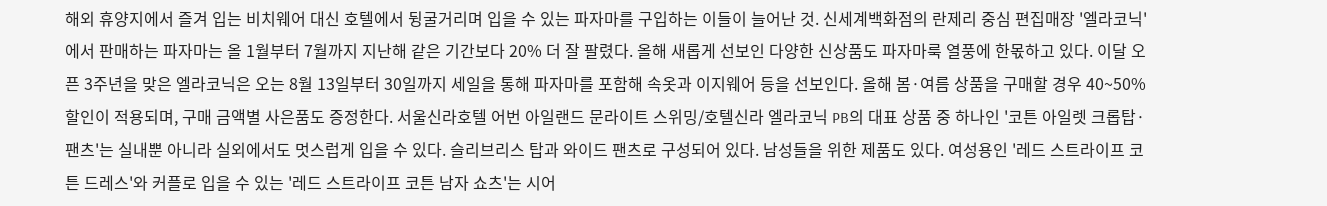해외 휴양지에서 즐겨 입는 비치웨어 대신 호텔에서 뒹굴거리며 입을 수 있는 파자마를 구입하는 이들이 늘어난 것. 신세계백화점의 란제리 중심 편집매장 '엘라코닉'에서 판매하는 파자마는 올 1월부터 7월까지 지난해 같은 기간보다 20% 더 잘 팔렸다. 올해 새롭게 선보인 다양한 신상품도 파자마룩 열풍에 한몫하고 있다. 이달 오픈 3주년을 맞은 엘라코닉은 오는 8월 13일부터 30일까지 세일을 통해 파자마를 포함해 속옷과 이지웨어 등을 선보인다. 올해 봄·여름 상품을 구매할 경우 40~50% 할인이 적용되며, 구매 금액별 사은품도 증정한다. 서울신라호텔 어번 아일랜드 문라이트 스위밍/호텔신라 엘라코닉 PB의 대표 상품 중 하나인 '코튼 아일렛 크롭탑·팬츠'는 실내뿐 아니라 실외에서도 멋스럽게 입을 수 있다. 슬리브리스 탑과 와이드 팬츠로 구성되어 있다. 남성들을 위한 제품도 있다. 여성용인 '레드 스트라이프 코튼 드레스'와 커플로 입을 수 있는 '레드 스트라이프 코튼 남자 쇼츠'는 시어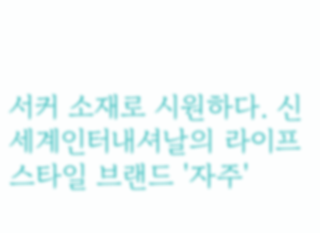서커 소재로 시원하다. 신세계인터내셔날의 라이프스타일 브랜드 '자주'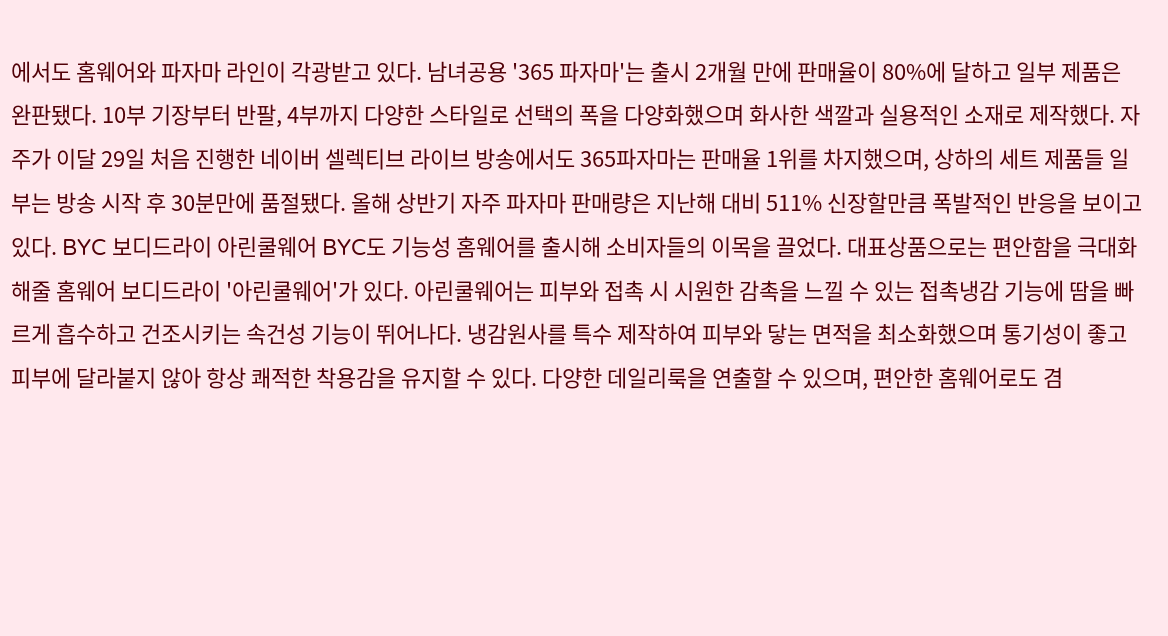에서도 홈웨어와 파자마 라인이 각광받고 있다. 남녀공용 '365 파자마'는 출시 2개월 만에 판매율이 80%에 달하고 일부 제품은 완판됐다. 10부 기장부터 반팔, 4부까지 다양한 스타일로 선택의 폭을 다양화했으며 화사한 색깔과 실용적인 소재로 제작했다. 자주가 이달 29일 처음 진행한 네이버 셀렉티브 라이브 방송에서도 365파자마는 판매율 1위를 차지했으며, 상하의 세트 제품들 일부는 방송 시작 후 30분만에 품절됐다. 올해 상반기 자주 파자마 판매량은 지난해 대비 511% 신장할만큼 폭발적인 반응을 보이고 있다. BYC 보디드라이 아린쿨웨어 BYC도 기능성 홈웨어를 출시해 소비자들의 이목을 끌었다. 대표상품으로는 편안함을 극대화해줄 홈웨어 보디드라이 '아린쿨웨어'가 있다. 아린쿨웨어는 피부와 접촉 시 시원한 감촉을 느낄 수 있는 접촉냉감 기능에 땀을 빠르게 흡수하고 건조시키는 속건성 기능이 뛰어나다. 냉감원사를 특수 제작하여 피부와 닿는 면적을 최소화했으며 통기성이 좋고 피부에 달라붙지 않아 항상 쾌적한 착용감을 유지할 수 있다. 다양한 데일리룩을 연출할 수 있으며, 편안한 홈웨어로도 겸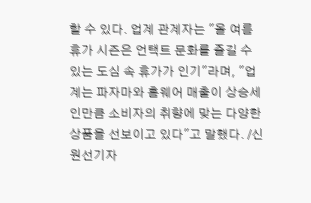할 수 있다. 업계 관계자는 "올 여름 휴가 시즌은 언택트 문화를 즐길 수 있는 도심 속 휴가가 인기"라며, "업계는 파자마와 홈웨어 매출이 상승세인만큼 소비자의 취향에 맞는 다양한 상품을 선보이고 있다"고 말했다. /신원선기자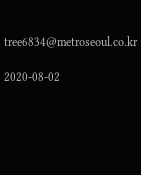tree6834@metroseoul.co.kr

2020-08-02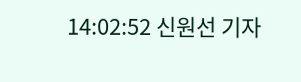14:02:52 신원선 기자